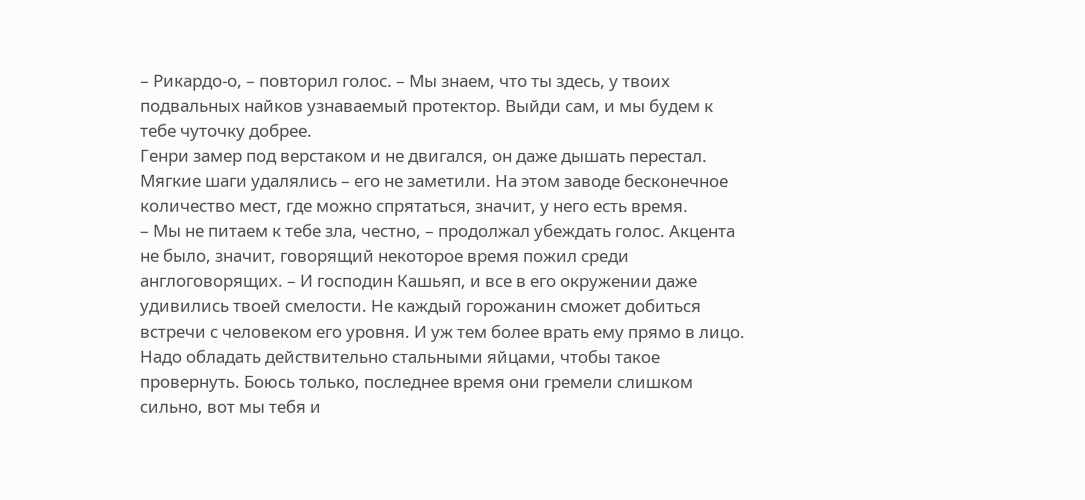– Рикардо-о, – повторил голос. – Мы знаем, что ты здесь, у твоих подвальных найков узнаваемый протектор. Выйди сам, и мы будем к тебе чуточку добрее.
Генри замер под верстаком и не двигался, он даже дышать перестал. Мягкие шаги удалялись – его не заметили. На этом заводе бесконечное количество мест, где можно спрятаться, значит, у него есть время.
– Мы не питаем к тебе зла, честно, – продолжал убеждать голос. Акцента не было, значит, говорящий некоторое время пожил среди англоговорящих. – И господин Кашьяп, и все в его окружении даже удивились твоей смелости. Не каждый горожанин сможет добиться встречи с человеком его уровня. И уж тем более врать ему прямо в лицо. Надо обладать действительно стальными яйцами, чтобы такое провернуть. Боюсь только, последнее время они гремели слишком сильно, вот мы тебя и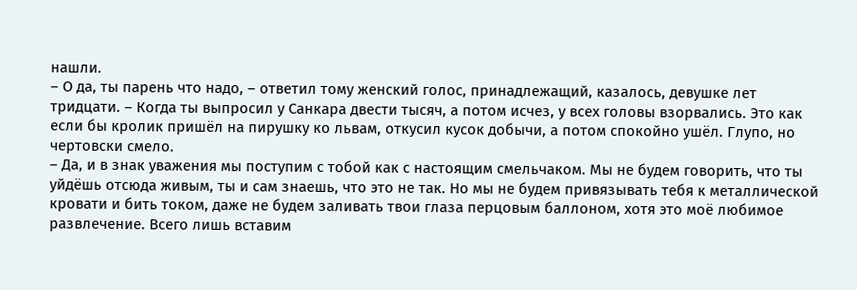нашли.
– О да, ты парень что надо, – ответил тому женский голос, принадлежащий, казалось, девушке лет тридцати. – Когда ты выпросил у Санкара двести тысяч, а потом исчез, у всех головы взорвались. Это как если бы кролик пришёл на пирушку ко львам, откусил кусок добычи, а потом спокойно ушёл. Глупо, но чертовски смело.
– Да, и в знак уважения мы поступим с тобой как с настоящим смельчаком. Мы не будем говорить, что ты уйдёшь отсюда живым, ты и сам знаешь, что это не так. Но мы не будем привязывать тебя к металлической кровати и бить током, даже не будем заливать твои глаза перцовым баллоном, хотя это моё любимое развлечение. Всего лишь вставим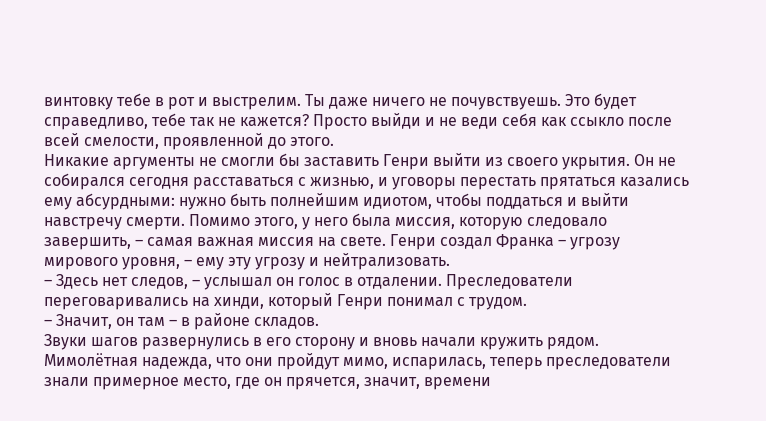винтовку тебе в рот и выстрелим. Ты даже ничего не почувствуешь. Это будет справедливо, тебе так не кажется? Просто выйди и не веди себя как ссыкло после всей смелости, проявленной до этого.
Никакие аргументы не смогли бы заставить Генри выйти из своего укрытия. Он не собирался сегодня расставаться с жизнью, и уговоры перестать прятаться казались ему абсурдными: нужно быть полнейшим идиотом, чтобы поддаться и выйти навстречу смерти. Помимо этого, у него была миссия, которую следовало завершить, – самая важная миссия на свете. Генри создал Франка – угрозу мирового уровня, – ему эту угрозу и нейтрализовать.
– Здесь нет следов, – услышал он голос в отдалении. Преследователи переговаривались на хинди, который Генри понимал с трудом.
– Значит, он там – в районе складов.
Звуки шагов развернулись в его сторону и вновь начали кружить рядом. Мимолётная надежда, что они пройдут мимо, испарилась, теперь преследователи знали примерное место, где он прячется, значит, времени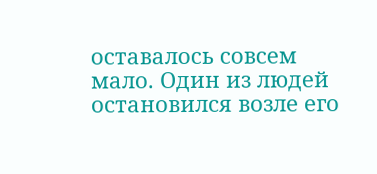оставалось совсем мало. Один из людей остановился возле его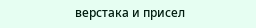верстака и присел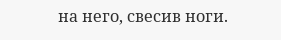на него, свесив ноги.